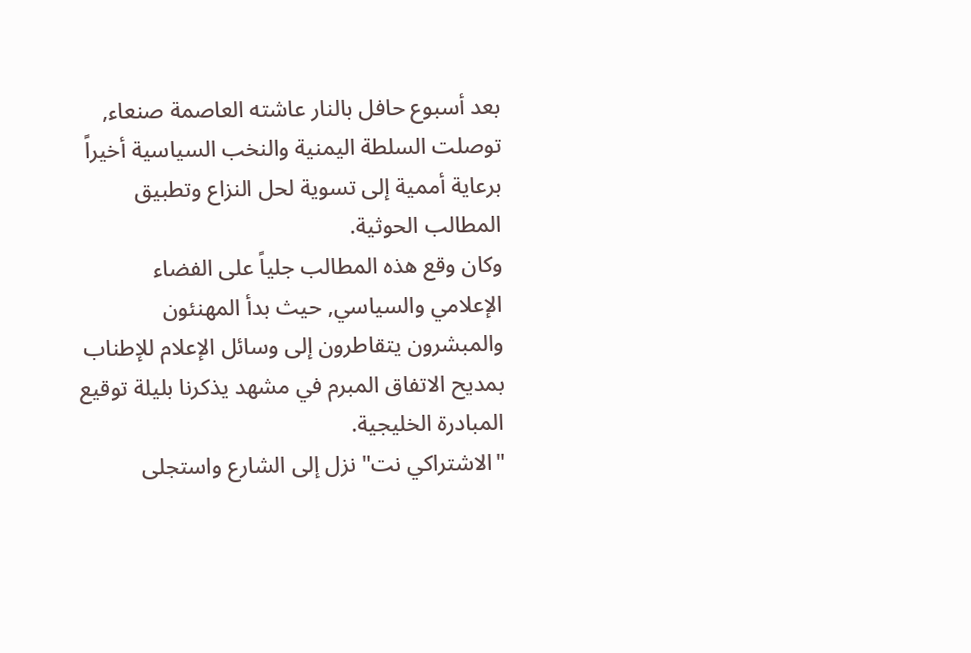بعد أسبوع حافل بالنار عاشته العاصمة صنعاء, توصلت السلطة اليمنية والنخب السياسية أخيراً برعاية أممية إلى تسوية لحل النزاع وتطبيق المطالب الحوثية.
وكان وقع هذه المطالب جلياً على الفضاء الإعلامي والسياسي, حيث بدأ المهنئون والمبشرون يتقاطرون إلى وسائل الإعلام للإطناب بمديح الاتفاق المبرم في مشهد يذكرنا بليلة توقيع المبادرة الخليجية.
"الاشتراكي نت" نزل إلى الشارع واستجلى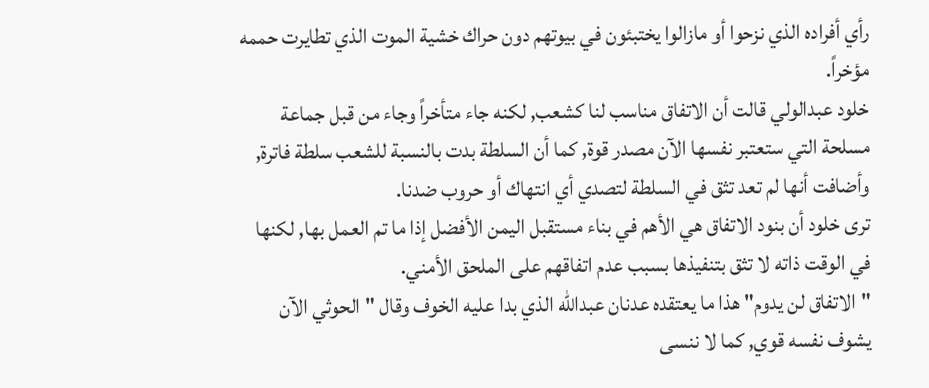رأي أفراده الذي نزحوا أو مازالوا يختبئون في بيوتهم دون حراك خشية الموت الذي تطايرت حممه مؤخراً.
خلود عبدالولي قالت أن الاتفاق مناسب لنا كشعب, لكنه جاء متأخراً وجاء من قبل جماعة مسلحة التي ستعتبر نفسها الآن مصدر قوة, كما أن السلطة بدت بالنسبة للشعب سلطة فاترة, وأضافت أنها لم تعد تثق في السلطة لتصدي أي انتهاك أو حروب ضدنا.
ترى خلود أن بنود الاتفاق هي الأهم في بناء مستقبل اليمن الأفضل إذا ما تم العمل بها, لكنها في الوقت ذاته لا تثق بتنفيذها بسبب عدم اتفاقهم على الملحق الأمني.
"الاتفاق لن يدوم" هذا ما يعتقده عدنان عبدالله الذي بدا عليه الخوف وقال "الحوثي الآن يشوف نفسه قوي, كما لا ننسى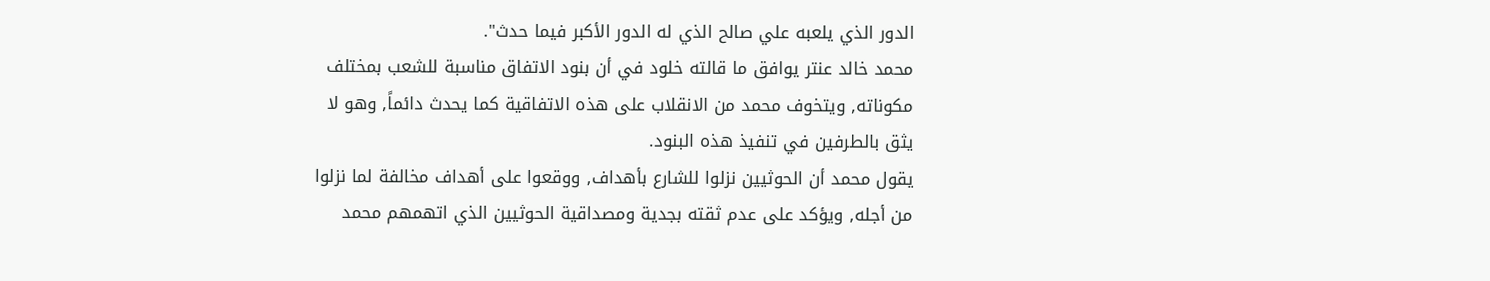الدور الذي يلعبه علي صالح الذي له الدور الأكبر فيما حدث".
محمد خالد عنتر يوافق ما قالته خلود في أن بنود الاتفاق مناسبة للشعب بمختلف مكوناته, ويتخوف محمد من الانقلاب على هذه الاتفاقية كما يحدث دائماً, وهو لا يثق بالطرفين في تنفيذ هذه البنود.
يقول محمد أن الحوثيين نزلوا للشارع بأهداف, ووقعوا على أهداف مخالفة لما نزلوا من أجله, ويؤكد على عدم ثقته بجدية ومصداقية الحوثيين الذي اتهمهم محمد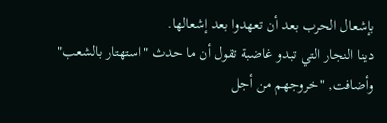بإشعال الحرب بعد أن تعهدوا بعد إشعالها.
دينا النجار التي تبدو غاضبة تقول أن ما حدث "استهتار بالشعب" وأضافت, "خروجهم من أجل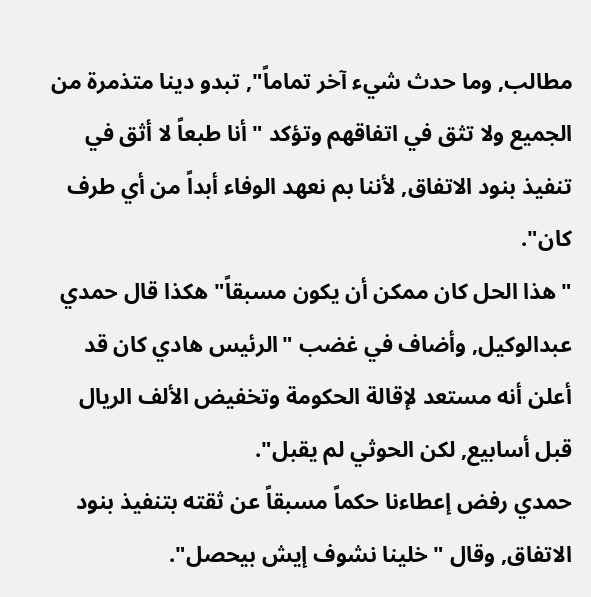مطالب, وما حدث شيء آخر تماماً", تبدو دينا متذمرة من الجميع ولا تثق في اتفاقهم وتؤكد "أنا طبعاً لا أثق في تنفيذ بنود الاتفاق, لأننا بم نعهد الوفاء أبداً من أي طرف كان".
"هذا الحل كان ممكن أن يكون مسبقاً" هكذا قال حمدي عبدالوكيل, وأضاف في غضب "الرئيس هادي كان قد أعلن أنه مستعد لإقالة الحكومة وتخفيض الألف الريال قبل أسابيع, لكن الحوثي لم يقبل".
حمدي رفض إعطاءنا حكماً مسبقاً عن ثقته بتنفيذ بنود الاتفاق, وقال "خلينا نشوف إيش بيحصل".